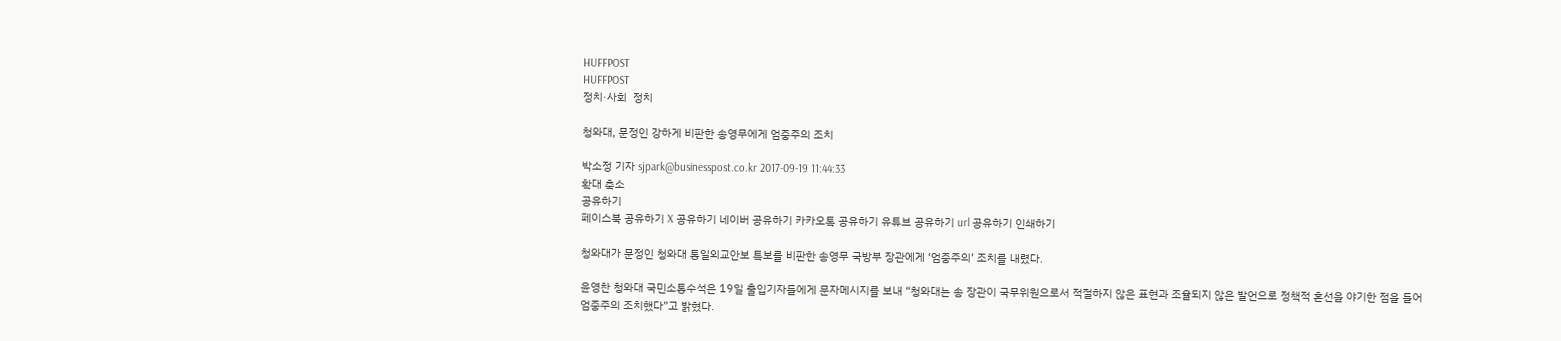HUFFPOST
HUFFPOST
정치·사회  정치

청와대, 문정인 강하게 비판한 송영무에게 엄중주의 조치

박소정 기자 sjpark@businesspost.co.kr 2017-09-19 11:44:33
확대 축소
공유하기
페이스북 공유하기 X 공유하기 네이버 공유하기 카카오톡 공유하기 유튜브 공유하기 url 공유하기 인쇄하기

청와대가 문정인 청와대 통일외교안보 특보를 비판한 송영무 국방부 장관에게 ‘엄중주의’ 조치를 내렸다.

윤영찬 청와대 국민소통수석은 19일 출입기자들에게 문자메시지를 보내 “청와대는 송 장관이 국무위원으로서 적절하지 않은 표현과 조율되지 않은 발언으로 정책적 혼선을 야기한 점을 들어 엄중주의 조치했다”고 밝혔다.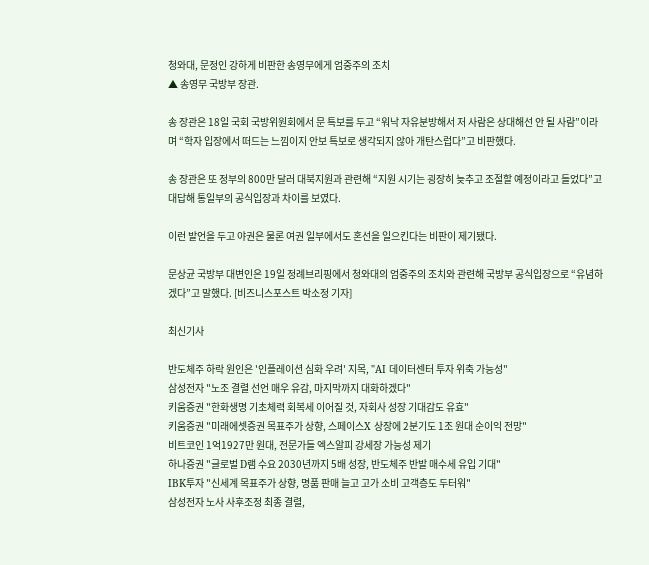청와대, 문정인 강하게 비판한 송영무에게 엄중주의 조치
▲ 송영무 국방부 장관.

송 장관은 18일 국회 국방위원회에서 문 특보를 두고 “워낙 자유분방해서 저 사람은 상대해선 안 될 사람”이라며 “학자 입장에서 떠드는 느낌이지 안보 특보로 생각되지 않아 개탄스럽다”고 비판했다.

송 장관은 또 정부의 800만 달러 대북지원과 관련해 “지원 시기는 굉장히 늦추고 조절할 예정이라고 들었다”고 대답해 통일부의 공식입장과 차이를 보였다.

이런 발언을 두고 야권은 물론 여권 일부에서도 혼선을 일으킨다는 비판이 제기됐다.

문상균 국방부 대변인은 19일 정례브리핑에서 청와대의 엄중주의 조치와 관련해 국방부 공식입장으로 “유념하겠다”고 말했다. [비즈니스포스트 박소정 기자]

최신기사

반도체주 하락 원인은 '인플레이션 심화 우려' 지목, "AI 데이터센터 투자 위축 가능성"
삼성전자 "노조 결렬 선언 매우 유감, 마지막까지 대화하겠다"
키움증권 "한화생명 기초체력 회복세 이어질 것, 자회사 성장 기대감도 유효"
키움증권 "미래에셋증권 목표주가 상향, 스페이스X 상장에 2분기도 1조 원대 순이익 전망"
비트코인 1억1927만 원대, 전문가들 엑스알피 강세장 가능성 제기
하나증권 "글로벌 D램 수요 2030년까지 5배 성장, 반도체주 반발 매수세 유입 기대"
IBK투자 "신세계 목표주가 상향, 명품 판매 늘고 고가 소비 고객층도 두터워"
삼성전자 노사 사후조정 최종 결렬,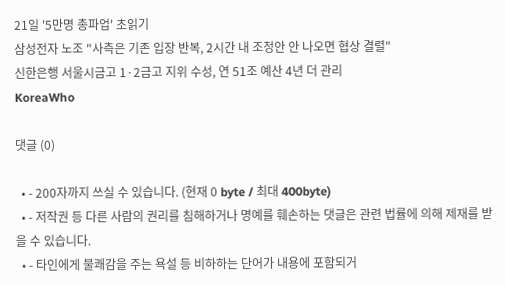21일 '5만명 총파업' 초읽기
삼성전자 노조 "사측은 기존 입장 반복, 2시간 내 조정안 안 나오면 협상 결렬"
신한은행 서울시금고 1·2금고 지위 수성, 연 51조 예산 4년 더 관리
KoreaWho

댓글 (0)

  • - 200자까지 쓰실 수 있습니다. (현재 0 byte / 최대 400byte)
  • - 저작권 등 다른 사람의 권리를 침해하거나 명예를 훼손하는 댓글은 관련 법률에 의해 제재를 받을 수 있습니다.
  • - 타인에게 불쾌감을 주는 욕설 등 비하하는 단어가 내용에 포함되거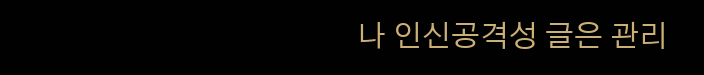나 인신공격성 글은 관리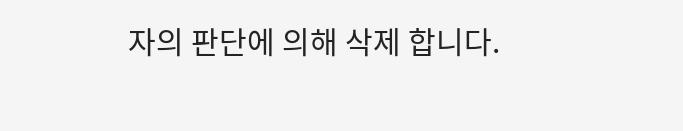자의 판단에 의해 삭제 합니다.